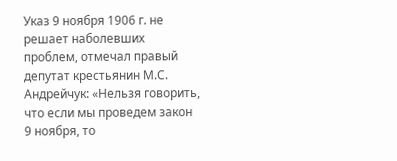Указ 9 ноября 1906 г. не решает наболевших проблем, отмечал правый депутат крестьянин М.С. Андрейчук: «Нельзя говорить, что если мы проведем закон 9 ноября, то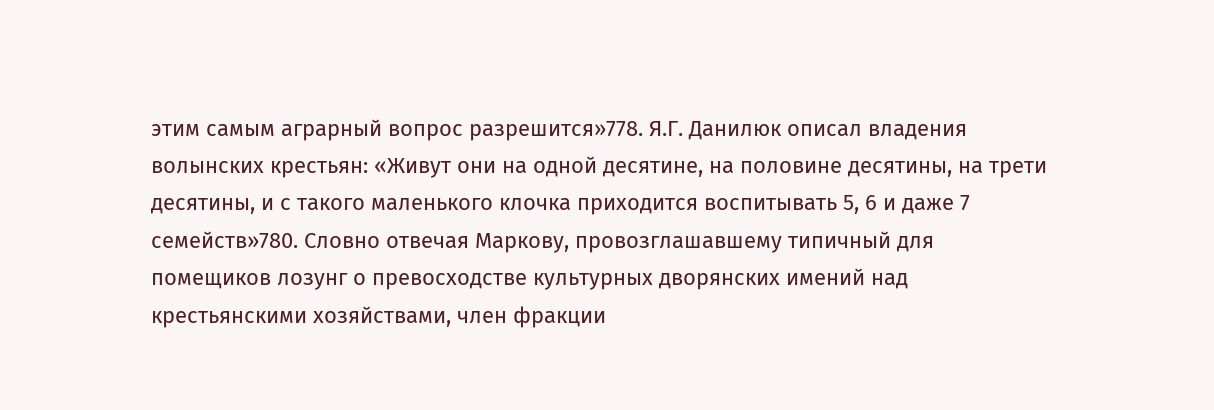этим самым аграрный вопрос разрешится»778. Я.Г. Данилюк описал владения волынских крестьян: «Живут они на одной десятине, на половине десятины, на трети десятины, и с такого маленького клочка приходится воспитывать 5, 6 и даже 7 семейств»780. Словно отвечая Маркову, провозглашавшему типичный для помещиков лозунг о превосходстве культурных дворянских имений над крестьянскими хозяйствами, член фракции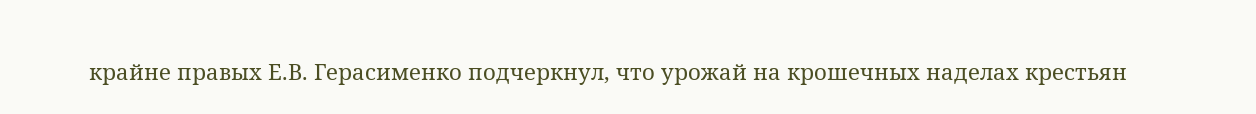крайне правых Е.В. Герасименко подчеркнул, что урожай на крошечных наделах крестьян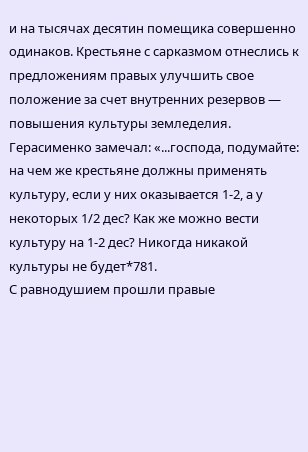и на тысячах десятин помещика совершенно одинаков. Крестьяне с сарказмом отнеслись к предложениям правых улучшить свое положение за счет внутренних резервов — повышения культуры земледелия. Герасименко замечал: «...господа, подумайте: на чем же крестьяне должны применять культуру, если у них оказывается 1-2, а у некоторых 1/2 дес? Как же можно вести культуру на 1-2 дес? Никогда никакой культуры не будет*781.
С равнодушием прошли правые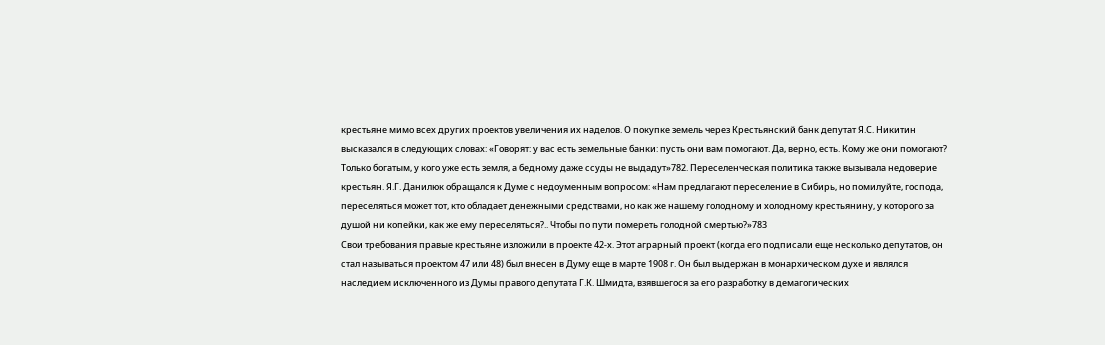крестьяне мимо всех других проектов увеличения их наделов. О покупке земель через Крестьянский банк депутат Я.С. Никитин высказался в следующих словах: «Говорят: у вас есть земельные банки: пусть они вам помогают. Да, верно, есть. Кому же они помогают? Только богатым, у кого уже есть земля, а бедному даже ссуды не выдадут»782. Переселенческая политика также вызывала недоверие крестьян. Я.Г. Данилюк обращался к Думе с недоуменным вопросом: «Нам предлагают переселение в Сибирь, но помилуйте, господа, переселяться может тот, кто обладает денежными средствами, но как же нашему голодному и холодному крестьянину, у которого за душой ни копейки, как же ему переселяться?.. Чтобы по пути помереть голодной смертью?»783
Свои требования правые крестьяне изложили в проекте 42-х. Этот аграрный проект (когда его подписали еще несколько депутатов, он стал называться проектом 47 или 48) был внесен в Думу еще в марте 1908 г. Он был выдержан в монархическом духе и являлся наследием исключенного из Думы правого депутата Г.К. Шмидта, взявшегося за его разработку в демагогических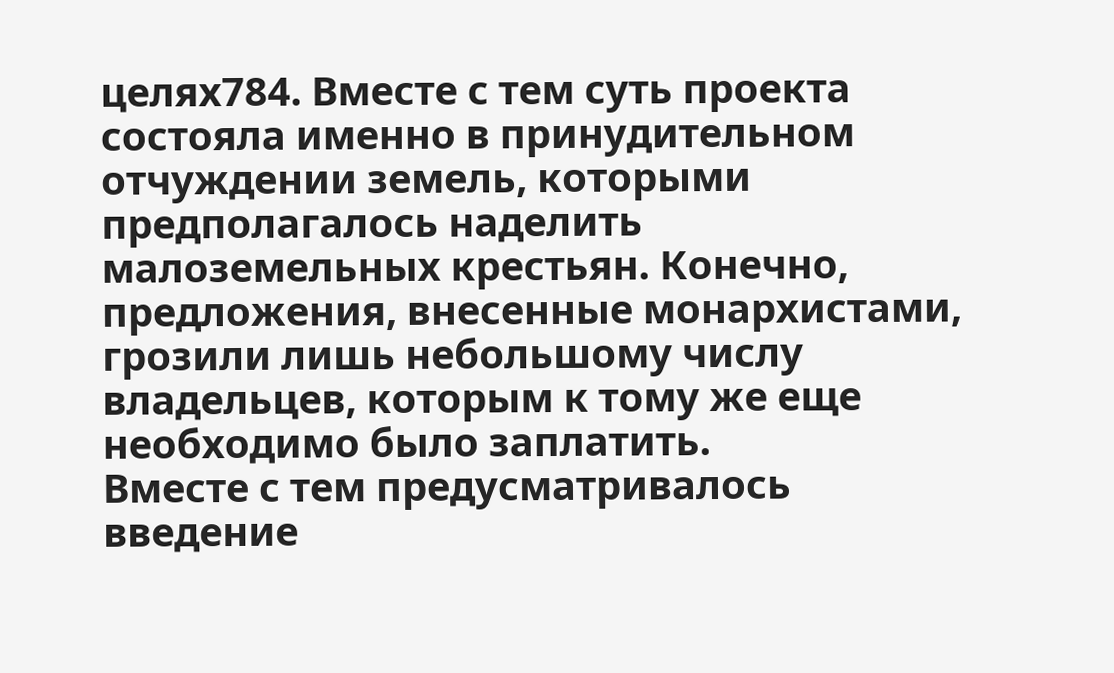целях784. Вместе с тем суть проекта состояла именно в принудительном отчуждении земель, которыми предполагалось наделить малоземельных крестьян. Конечно, предложения, внесенные монархистами, грозили лишь небольшому числу владельцев, которым к тому же еще необходимо было заплатить.
Вместе с тем предусматривалось введение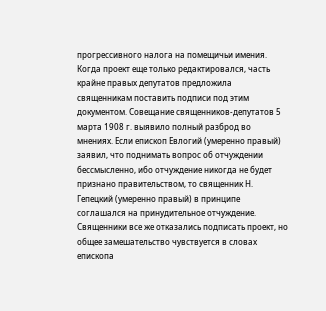прогрессивного налога на помещичьи имения. Когда проект еще только редактировался, часть крайне правых депутатов предложила священникам поставить подписи под этим документом. Совещание священников-депутатов 5 марта 1908 г. выявило полный разброд во мнениях. Если епископ Евлогий (умеренно правый) заявил, что поднимать вопрос об отчуждении бессмысленно, ибо отчуждение никогда не будет признано правительством, то священник Н. Гепецкий (умеренно правый) в принципе соглашался на принудительное отчуждение. Священники все же отказались подписать проект, но общее замешательство чувствуется в словах епископа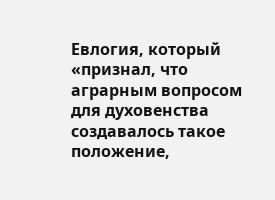Евлогия, который «признал, что аграрным вопросом для духовенства создавалось такое положение,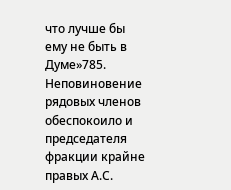что лучше бы ему не быть в Думе»785.
Неповиновение рядовых членов обеспокоило и председателя фракции крайне правых А.С.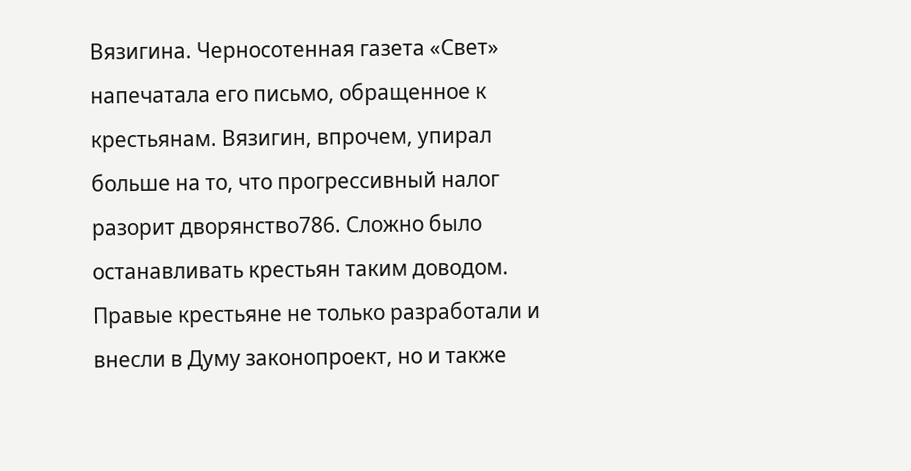Вязигина. Черносотенная газета «Свет» напечатала его письмо, обращенное к крестьянам. Вязигин, впрочем, упирал больше на то, что прогрессивный налог разорит дворянство786. Сложно было останавливать крестьян таким доводом. Правые крестьяне не только разработали и внесли в Думу законопроект, но и также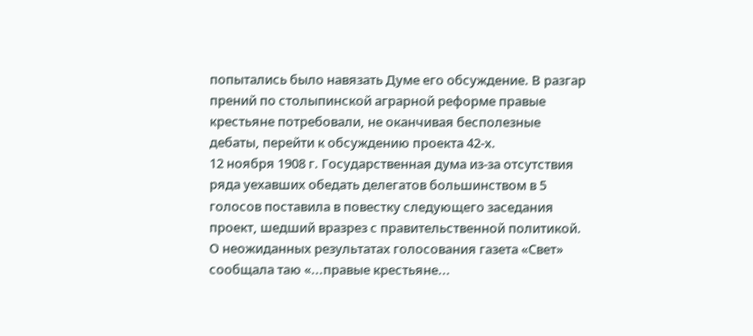попытались было навязать Думе его обсуждение. В разгар прений по столыпинской аграрной реформе правые крестьяне потребовали, не оканчивая бесполезные дебаты, перейти к обсуждению проекта 42-х.
12 ноября 1908 г. Государственная дума из-за отсутствия ряда уехавших обедать делегатов большинством в 5 голосов поставила в повестку следующего заседания проект, шедший вразрез с правительственной политикой. О неожиданных результатах голосования газета «Свет» сообщала таю «...правые крестьяне...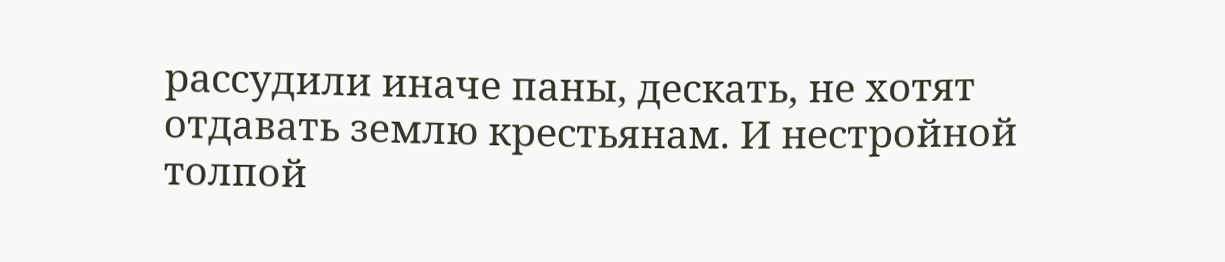рассудили иначе паны, дескать, не хотят отдавать землю крестьянам. И нестройной толпой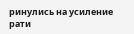ринулись на усиление рати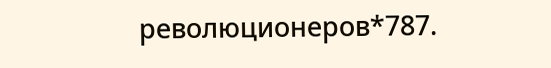революционеров*787.